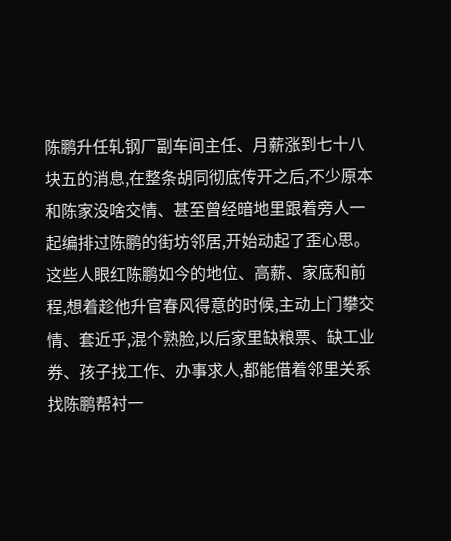陈鹏升任轧钢厂副车间主任、月薪涨到七十八块五的消息,在整条胡同彻底传开之后,不少原本和陈家没啥交情、甚至曾经暗地里跟着旁人一起编排过陈鹏的街坊邻居,开始动起了歪心思。
这些人眼红陈鹏如今的地位、高薪、家底和前程,想着趁他升官春风得意的时候,主动上门攀交情、套近乎,混个熟脸,以后家里缺粮票、缺工业券、孩子找工作、办事求人,都能借着邻里关系找陈鹏帮衬一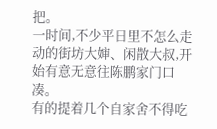把。
一时间,不少平日里不怎么走动的街坊大婶、闲散大叔,开始有意无意往陈鹏家门口凑。
有的提着几个自家舍不得吃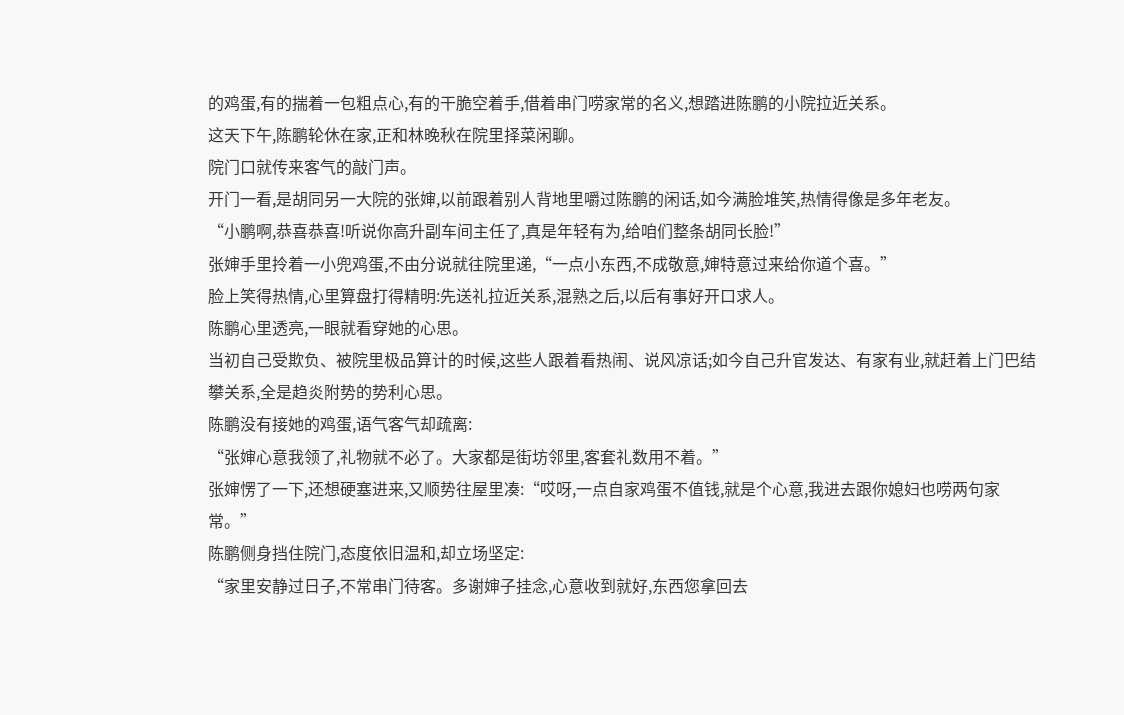的鸡蛋,有的揣着一包粗点心,有的干脆空着手,借着串门唠家常的名义,想踏进陈鹏的小院拉近关系。
这天下午,陈鹏轮休在家,正和林晚秋在院里择菜闲聊。
院门口就传来客气的敲门声。
开门一看,是胡同另一大院的张婶,以前跟着别人背地里嚼过陈鹏的闲话,如今满脸堆笑,热情得像是多年老友。
“小鹏啊,恭喜恭喜!听说你高升副车间主任了,真是年轻有为,给咱们整条胡同长脸!”
张婶手里拎着一小兜鸡蛋,不由分说就往院里递,“一点小东西,不成敬意,婶特意过来给你道个喜。”
脸上笑得热情,心里算盘打得精明:先送礼拉近关系,混熟之后,以后有事好开口求人。
陈鹏心里透亮,一眼就看穿她的心思。
当初自己受欺负、被院里极品算计的时候,这些人跟着看热闹、说风凉话;如今自己升官发达、有家有业,就赶着上门巴结攀关系,全是趋炎附势的势利心思。
陈鹏没有接她的鸡蛋,语气客气却疏离:
“张婶心意我领了,礼物就不必了。大家都是街坊邻里,客套礼数用不着。”
张婶愣了一下,还想硬塞进来,又顺势往屋里凑:“哎呀,一点自家鸡蛋不值钱,就是个心意,我进去跟你媳妇也唠两句家常。”
陈鹏侧身挡住院门,态度依旧温和,却立场坚定:
“家里安静过日子,不常串门待客。多谢婶子挂念,心意收到就好,东西您拿回去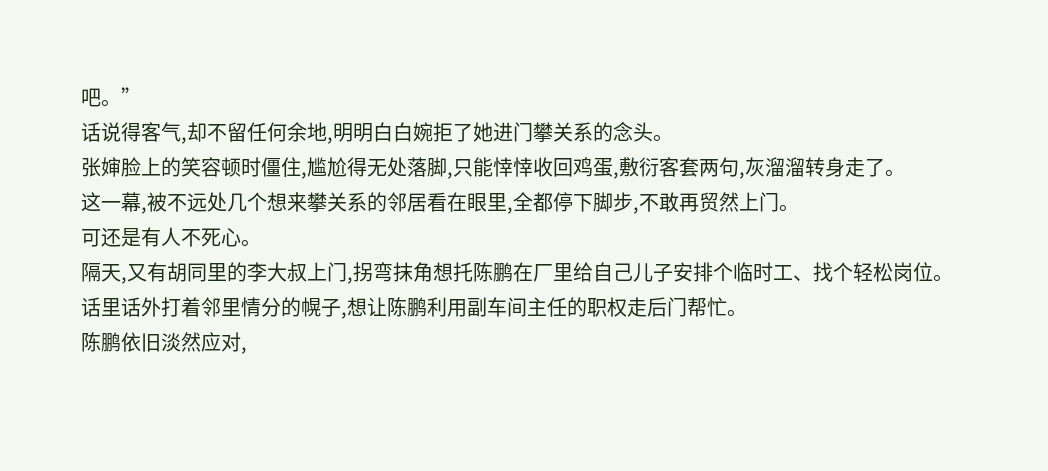吧。”
话说得客气,却不留任何余地,明明白白婉拒了她进门攀关系的念头。
张婶脸上的笑容顿时僵住,尴尬得无处落脚,只能悻悻收回鸡蛋,敷衍客套两句,灰溜溜转身走了。
这一幕,被不远处几个想来攀关系的邻居看在眼里,全都停下脚步,不敢再贸然上门。
可还是有人不死心。
隔天,又有胡同里的李大叔上门,拐弯抹角想托陈鹏在厂里给自己儿子安排个临时工、找个轻松岗位。
话里话外打着邻里情分的幌子,想让陈鹏利用副车间主任的职权走后门帮忙。
陈鹏依旧淡然应对,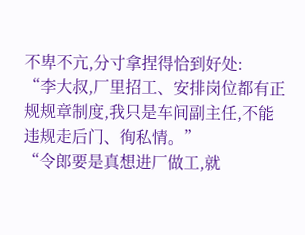不卑不亢,分寸拿捏得恰到好处:
“李大叔,厂里招工、安排岗位都有正规规章制度,我只是车间副主任,不能违规走后门、徇私情。”
“令郎要是真想进厂做工,就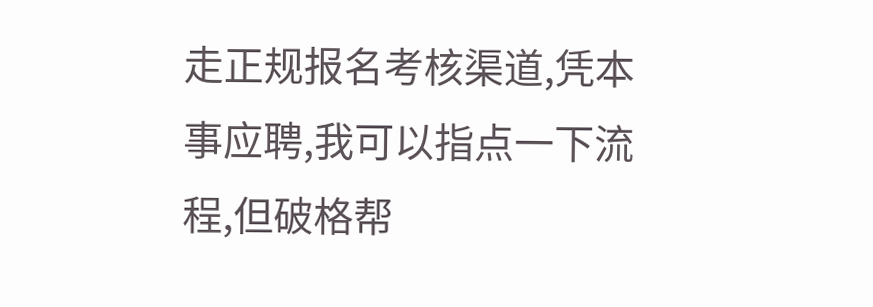走正规报名考核渠道,凭本事应聘,我可以指点一下流程,但破格帮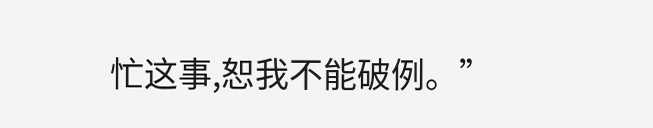忙这事,恕我不能破例。”